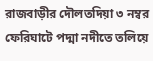রাজবাড়ীর দৌলতদিয়া ৩ নম্বর ফেরিঘাটে পদ্মা নদীতে তলিয়ে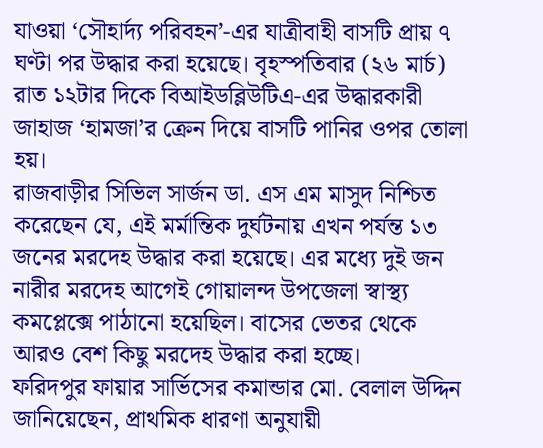যাওয়া ‘সৌহার্দ্য পরিবহন’-এর যাত্রীবাহী বাসটি প্রায় ৭ ঘণ্টা পর উদ্ধার করা হয়েছে। বৃহস্পতিবার (২৬ মার্চ) রাত ১২টার দিকে বিআইডব্লিউটিএ-এর উদ্ধারকারী জাহাজ ‘হামজা’র ক্রেন দিয়ে বাসটি পানির ওপর তোলা হয়।
রাজবাড়ীর সিভিল সার্জন ডা. এস এম মাসুদ নিশ্চিত করেছেন যে, এই মর্মান্তিক দুর্ঘটনায় এখন পর্যন্ত ১৩ জনের মরদেহ উদ্ধার করা হয়েছে। এর মধ্যে দুই জন নারীর মরদেহ আগেই গোয়ালন্দ উপজেলা স্বাস্থ্য কমপ্লেক্সে পাঠানো হয়েছিল। বাসের ভেতর থেকে আরও বেশ কিছু মরদেহ উদ্ধার করা হচ্ছে।
ফরিদপুর ফায়ার সার্ভিসের কমান্ডার মো. বেলাল উদ্দিন জানিয়েছেন, প্রাথমিক ধারণা অনুযায়ী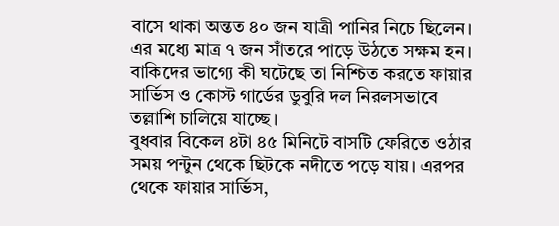বাসে থাকা অন্তত ৪০ জন যাত্রী পানির নিচে ছিলেন। এর মধ্যে মাত্র ৭ জন সাঁতরে পাড়ে উঠতে সক্ষম হন। বাকিদের ভাগ্যে কী ঘটেছে তা নিশ্চিত করতে ফায়ার সার্ভিস ও কোস্ট গার্ডের ডুবুরি দল নিরলসভাবে তল্লাশি চালিয়ে যাচ্ছে।
বুধবার বিকেল ৪টা ৪৫ মিনিটে বাসটি ফেরিতে ওঠার সময় পন্টুন থেকে ছিটকে নদীতে পড়ে যায়। এরপর থেকে ফায়ার সার্ভিস,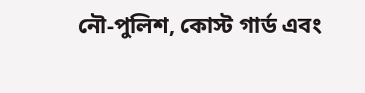নৌ-পুলিশ, কোস্ট গার্ড এবং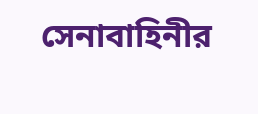সেনাবাহিনীর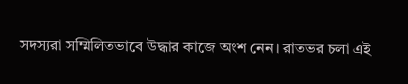সদস্যরা সম্মিলিতভাবে উদ্ধার কাজে অংশ নেন। রাতভর চলা এই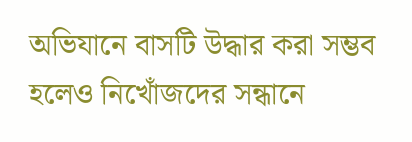অভিযানে বাসটি উদ্ধার করা সম্ভব হলেও নিখোঁজদের সন্ধানে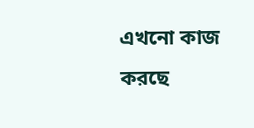এখনো কাজ করছে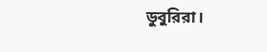ডুবুরিরা।